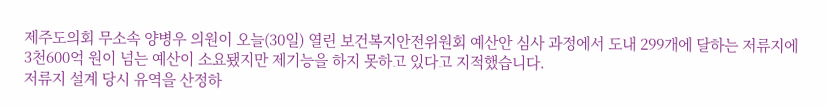제주도의회 무소속 양병우 의원이 오늘(30일) 열린 보건복지안전위원회 예산안 심사 과정에서 도내 299개에 달하는 저류지에 3천600억 원이 넘는 예산이 소요됐지만 제기능을 하지 못하고 있다고 지적했습니다.
저류지 설계 당시 유역을 산정하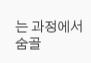는 과정에서 숨골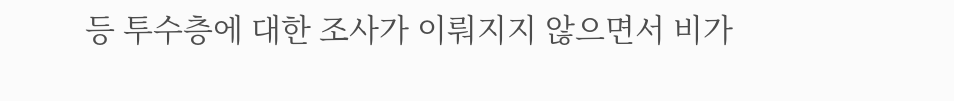등 투수층에 대한 조사가 이뤄지지 않으면서 비가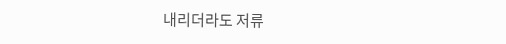내리더라도 저류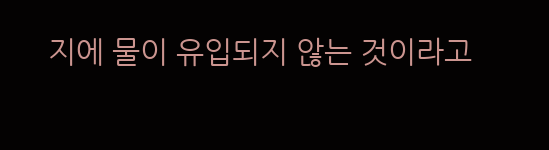지에 물이 유입되지 않는 것이라고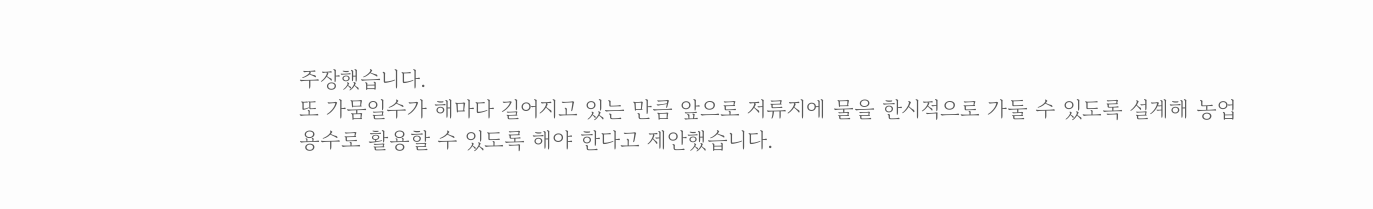주장했습니다.
또 가뭄일수가 해마다 길어지고 있는 만큼 앞으로 저류지에 물을 한시적으로 가둘 수 있도록 설계해 농업용수로 활용할 수 있도록 해야 한다고 제안했습니다.